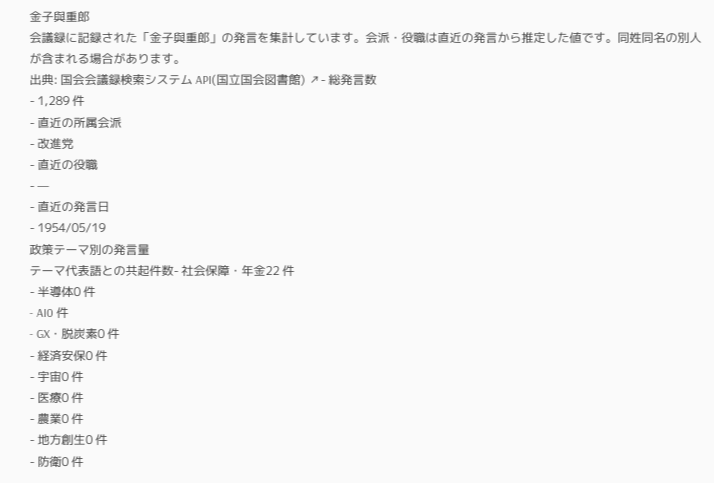金子與重郎
会議録に記録された「金子與重郎」の発言を集計しています。会派・役職は直近の発言から推定した値です。同姓同名の別人が含まれる場合があります。
出典: 国会会議録検索システム API(国立国会図書館) ↗- 総発言数
- 1,289 件
- 直近の所属会派
- 改進党
- 直近の役職
- —
- 直近の発言日
- 1954/05/19
政策テーマ別の発言量
テーマ代表語との共起件数- 社会保障・年金22 件
- 半導体0 件
- AI0 件
- GX・脱炭素0 件
- 経済安保0 件
- 宇宙0 件
- 医療0 件
- 農業0 件
- 地方創生0 件
- 防衛0 件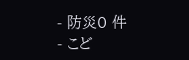- 防災0 件
- こど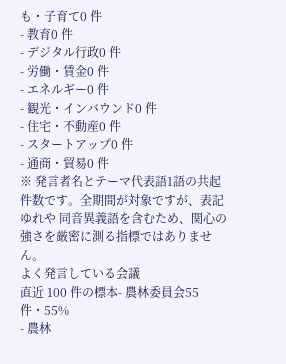も・子育て0 件
- 教育0 件
- デジタル行政0 件
- 労働・賃金0 件
- エネルギー0 件
- 観光・インバウンド0 件
- 住宅・不動産0 件
- スタートアップ0 件
- 通商・貿易0 件
※ 発言者名とテーマ代表語1語の共起件数です。全期間が対象ですが、表記ゆれや 同音異義語を含むため、関心の強さを厳密に測る指標ではありません。
よく発言している会議
直近 100 件の標本- 農林委員会55 件・55%
- 農林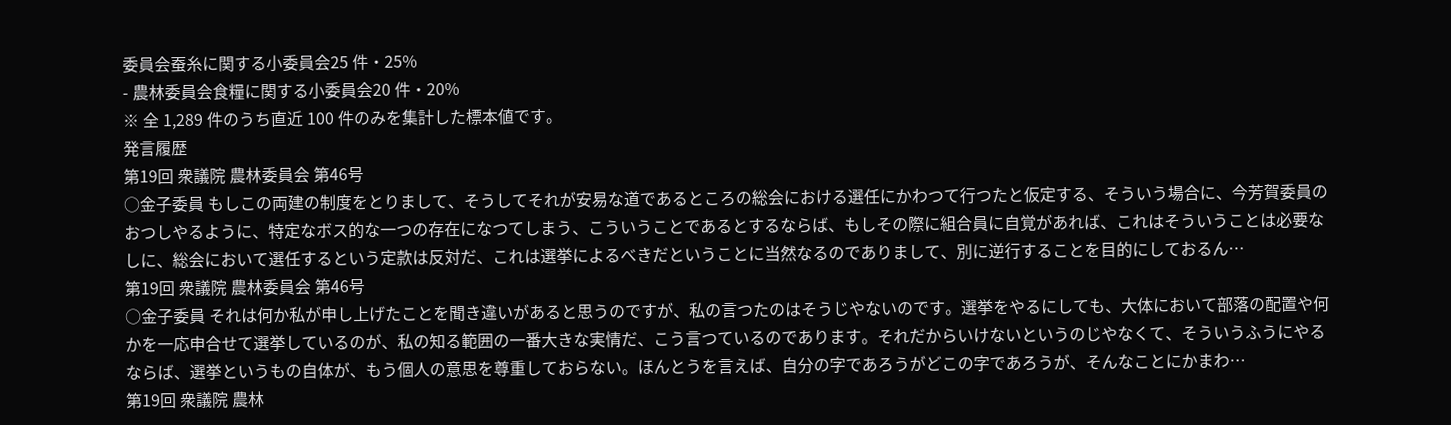委員会蚕糸に関する小委員会25 件・25%
- 農林委員会食糧に関する小委員会20 件・20%
※ 全 1,289 件のうち直近 100 件のみを集計した標本値です。
発言履歴
第19回 衆議院 農林委員会 第46号
○金子委員 もしこの両建の制度をとりまして、そうしてそれが安易な道であるところの総会における選任にかわつて行つたと仮定する、そういう場合に、今芳賀委員のおつしやるように、特定なボス的な一つの存在になつてしまう、こういうことであるとするならば、もしその際に組合員に自覚があれば、これはそういうことは必要なしに、総会において選任するという定款は反対だ、これは選挙によるべきだということに当然なるのでありまして、別に逆行することを目的にしておるん…
第19回 衆議院 農林委員会 第46号
○金子委員 それは何か私が申し上げたことを聞き違いがあると思うのですが、私の言つたのはそうじやないのです。選挙をやるにしても、大体において部落の配置や何かを一応申合せて選挙しているのが、私の知る範囲の一番大きな実情だ、こう言つているのであります。それだからいけないというのじやなくて、そういうふうにやるならば、選挙というもの自体が、もう個人の意思を尊重しておらない。ほんとうを言えば、自分の字であろうがどこの字であろうが、そんなことにかまわ…
第19回 衆議院 農林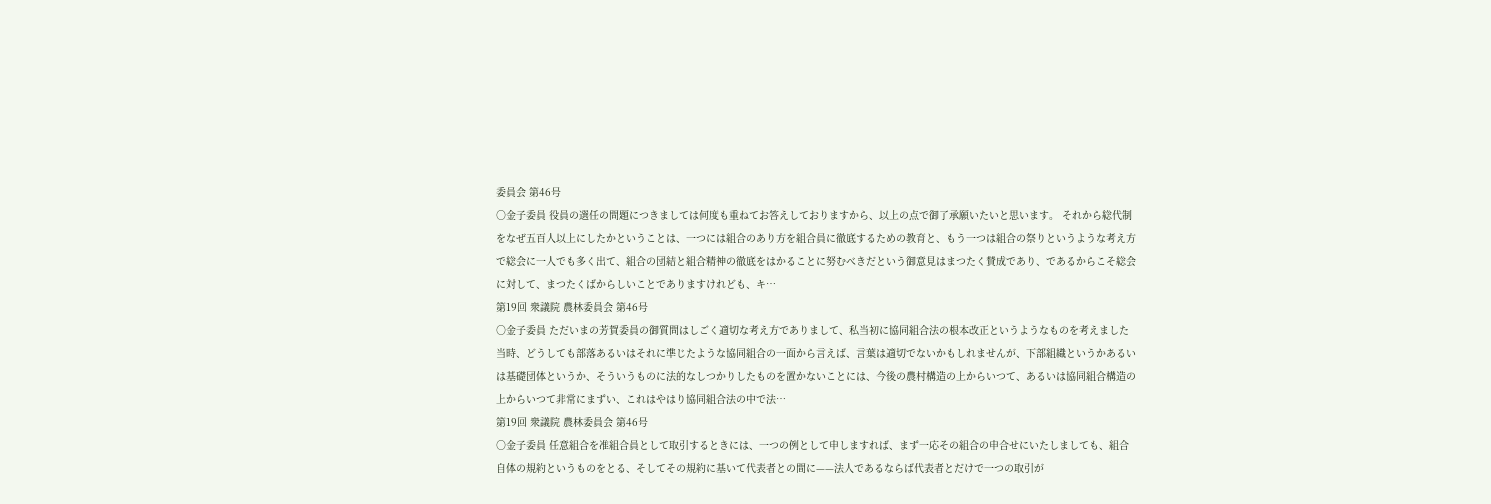委員会 第46号
○金子委員 役員の選任の問題につきましては何度も重ねてお答えしておりますから、以上の点で御了承願いたいと思います。 それから総代制をなぜ五百人以上にしたかということは、一つには組合のあり方を組合員に徹底するための教育と、もう一つは組合の祭りというような考え方で総会に一人でも多く出て、組合の団結と組合精神の徹底をはかることに努むべきだという御意見はまつたく賛成であり、であるからこそ総会に対して、まつたくばからしいことでありますけれども、キ…
第19回 衆議院 農林委員会 第46号
○金子委員 ただいまの芳賀委員の御質問はしごく適切な考え方でありまして、私当初に協同組合法の根本改正というようなものを考えました当時、どうしても部落あるいはそれに準じたような協同組合の一面から言えば、言葉は適切でないかもしれませんが、下部組織というかあるいは基礎団体というか、そういうものに法的なしつかりしたものを置かないことには、今後の農村構造の上からいつて、あるいは協同組合構造の上からいつて非常にまずい、これはやはり協同組合法の中で法…
第19回 衆議院 農林委員会 第46号
○金子委員 任意組合を准組合員として取引するときには、一つの例として申しますれば、まず一応その組合の申合せにいたしましても、組合自体の規約というものをとる、そしてその規約に基いて代表者との間に——法人であるならば代表者とだけで一つの取引が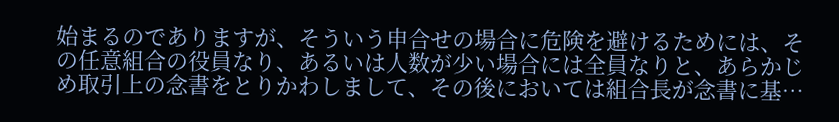始まるのでありますが、そういう申合せの場合に危険を避けるためには、その任意組合の役員なり、あるいは人数が少い場合には全員なりと、あらかじめ取引上の念書をとりかわしまして、その後においては組合長が念書に基…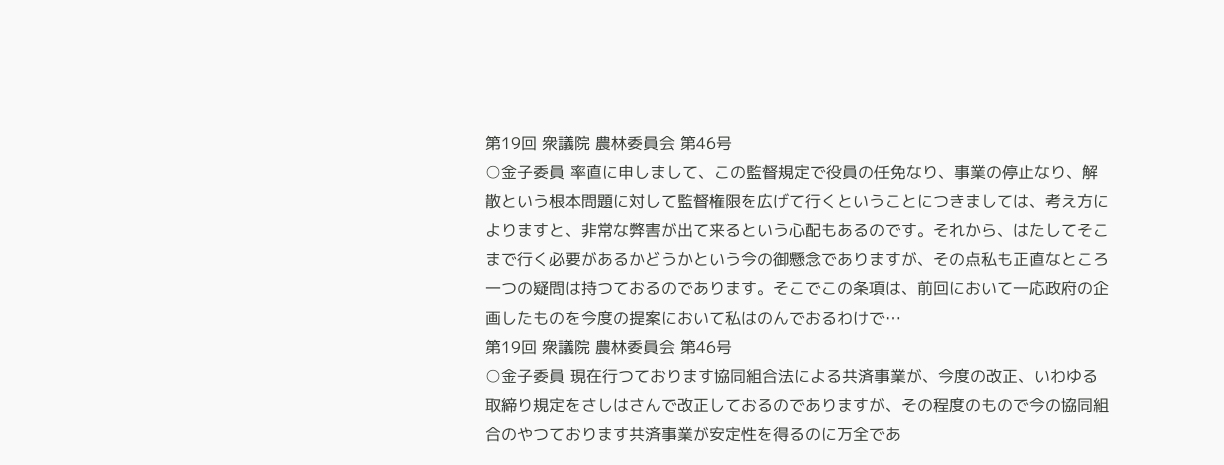第19回 衆議院 農林委員会 第46号
○金子委員 率直に申しまして、この監督規定で役員の任免なり、事業の停止なり、解散という根本問題に対して監督権限を広げて行くということにつきましては、考え方によりますと、非常な弊害が出て来るという心配もあるのです。それから、はたしてそこまで行く必要があるかどうかという今の御懸念でありますが、その点私も正直なところ一つの疑問は持つておるのであります。そこでこの条項は、前回において一応政府の企画したものを今度の提案において私はのんでおるわけで…
第19回 衆議院 農林委員会 第46号
○金子委員 現在行つております協同組合法による共済事業が、今度の改正、いわゆる取締り規定をさしはさんで改正しておるのでありますが、その程度のもので今の協同組合のやつております共済事業が安定性を得るのに万全であ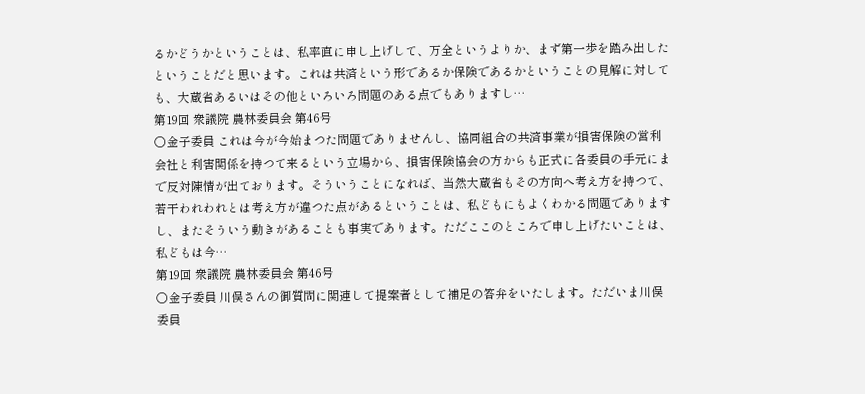るかどうかということは、私率直に申し上げして、万全というよりか、まず第一歩を踏み出したということだと思います。これは共済という形であるか保険であるかということの見解に対しても、大蔵省あるいはその他といろいろ問題のある点でもありますし…
第19回 衆議院 農林委員会 第46号
○金子委員 これは今が今始まつた問題でありませんし、協同組合の共済事業が損害保険の営利会社と利害関係を持つて来るという立場から、損害保険協会の方からも正式に各委員の手元にまで反対陳情が出ております。そういうことになれば、当然大蔵省もその方向へ考え方を持つて、若干われわれとは考え方が違つた点があるということは、私どもにもよくわかる問題でありますし、またそういう動きがあることも事実であります。ただここのところで申し上げたいことは、私どもは今…
第19回 衆議院 農林委員会 第46号
○金子委員 川俣さんの御質問に関連して提案者として補足の答弁をいたします。ただいま川俣委員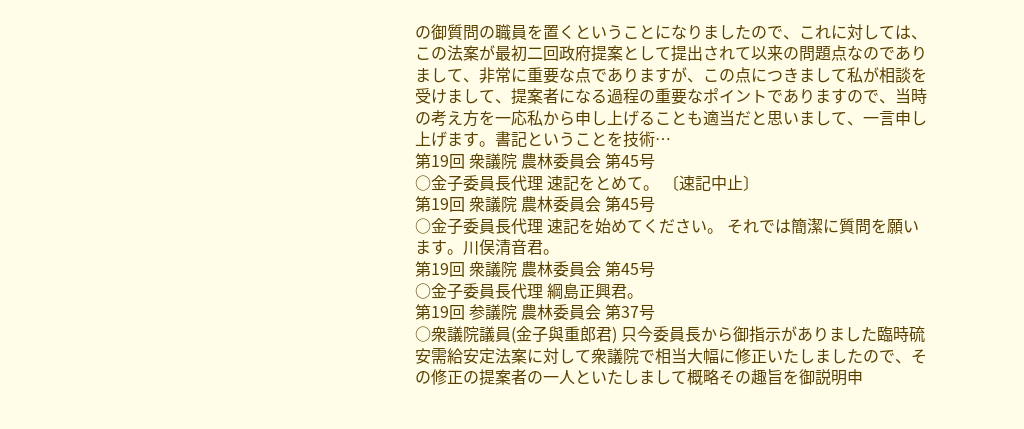の御質問の職員を置くということになりましたので、これに対しては、この法案が最初二回政府提案として提出されて以来の問題点なのでありまして、非常に重要な点でありますが、この点につきまして私が相談を受けまして、提案者になる過程の重要なポイントでありますので、当時の考え方を一応私から申し上げることも適当だと思いまして、一言申し上げます。書記ということを技術…
第19回 衆議院 農林委員会 第45号
○金子委員長代理 速記をとめて。 〔速記中止〕
第19回 衆議院 農林委員会 第45号
○金子委員長代理 速記を始めてください。 それでは簡潔に質問を願います。川俣清音君。
第19回 衆議院 農林委員会 第45号
○金子委員長代理 綱島正興君。
第19回 参議院 農林委員会 第37号
○衆議院議員(金子與重郎君) 只今委員長から御指示がありました臨時硫安需給安定法案に対して衆議院で相当大幅に修正いたしましたので、その修正の提案者の一人といたしまして概略その趣旨を御説明申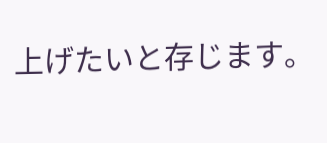上げたいと存じます。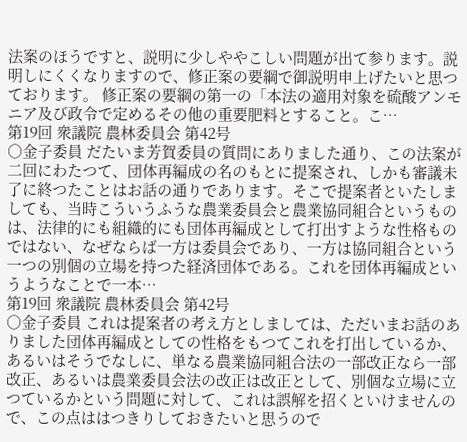法案のほうですと、説明に少しややこしい問題が出て参ります。説明しにくくなりますので、修正案の要綱で御説明申上げたいと思つております。 修正案の要綱の第一の「本法の適用対象を硫酸アンモニア及び政令で定めるその他の重要肥料とすること。こ…
第19回 衆議院 農林委員会 第42号
○金子委員 だたいま芳賀委員の質問にありました通り、この法案が二回にわたつて、団体再編成の名のもとに提案され、しかも審議未了に終つたことはお話の通りであります。そこで提案者といたしましても、当時こういうふうな農業委員会と農業協同組合というものは、法律的にも組織的にも団体再編成として打出すような性格ものではない、なぜならば一方は委員会であり、一方は協同組合という一つの別個の立場を持つた経済団体である。これを団体再編成というようなことで一本…
第19回 衆議院 農林委員会 第42号
○金子委員 これは提案者の考え方としましては、ただいまお話のありました団体再編成としての性格をもつてこれを打出しているか、あるいはそうでなしに、単なる農業協同組合法の一部改正なら一部改正、あるいは農業委員会法の改正は改正として、別個な立場に立つているかという問題に対して、これは誤解を招くといけませんので、この点ははつきりしておきたいと思うので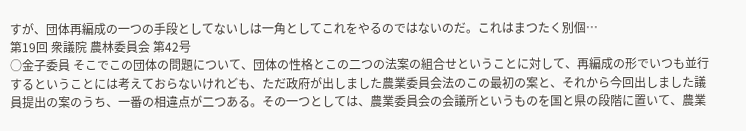すが、団体再編成の一つの手段としてないしは一角としてこれをやるのではないのだ。これはまつたく別個…
第19回 衆議院 農林委員会 第42号
○金子委員 そこでこの団体の問題について、団体の性格とこの二つの法案の組合せということに対して、再編成の形でいつも並行するということには考えておらないけれども、ただ政府が出しました農業委員会法のこの最初の案と、それから今回出しました議員提出の案のうち、一番の相違点が二つある。その一つとしては、農業委員会の会議所というものを国と県の段階に置いて、農業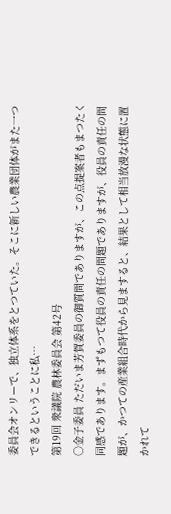委員会オンリーで、独立体系をとつていた。そこに新しい農業団体がまた一つできるということに私…
第19回 衆議院 農林委員会 第42号
○金子委員 ただいま芳賀委員の御質問でありますが、この点提案者もまつたく同感であります。まずもつて役員の責任の問題でありますが、役員の責任の問題が、かつての産業組合時代から見ますると、結果として相当放漫な状態に置かれて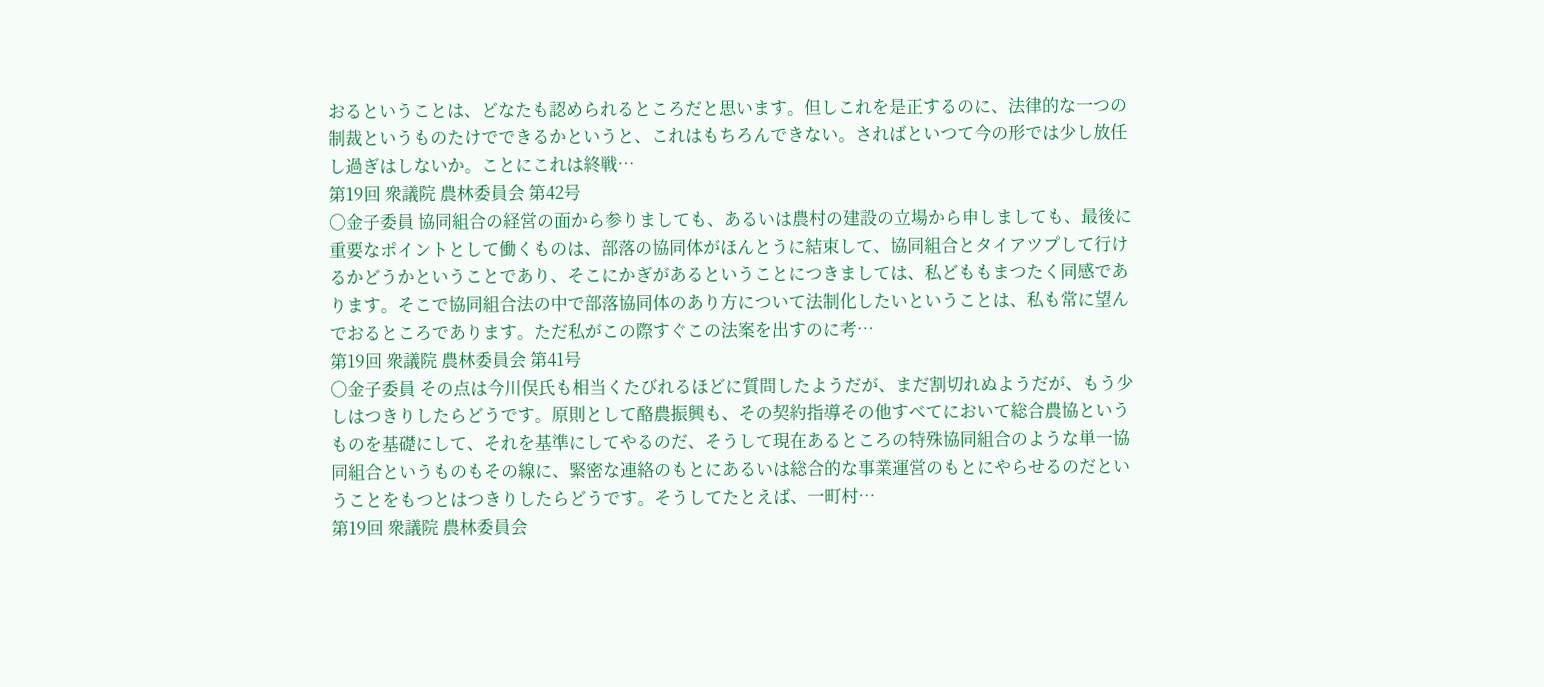おるということは、どなたも認められるところだと思います。但しこれを是正するのに、法律的な一つの制裁というものたけでできるかというと、これはもちろんできない。さればといつて今の形では少し放任し過ぎはしないか。ことにこれは終戦…
第19回 衆議院 農林委員会 第42号
○金子委員 協同組合の経営の面から参りましても、あるいは農村の建設の立場から申しましても、最後に重要なポイントとして働くものは、部落の協同体がほんとうに結束して、協同組合とタイアツプして行けるかどうかということであり、そこにかぎがあるということにつきましては、私どももまつたく同感であります。そこで協同組合法の中で部落協同体のあり方について法制化したいということは、私も常に望んでおるところであります。ただ私がこの際すぐこの法案を出すのに考…
第19回 衆議院 農林委員会 第41号
○金子委員 その点は今川俣氏も相当くたびれるほどに質問したようだが、まだ割切れぬようだが、もう少しはつきりしたらどうです。原則として酪農振興も、その契約指導その他すべてにおいて総合農協というものを基礎にして、それを基準にしてやるのだ、そうして現在あるところの特殊協同組合のような単一協同組合というものもその線に、緊密な連絡のもとにあるいは総合的な事業運営のもとにやらせるのだということをもつとはつきりしたらどうです。そうしてたとえば、一町村…
第19回 衆議院 農林委員会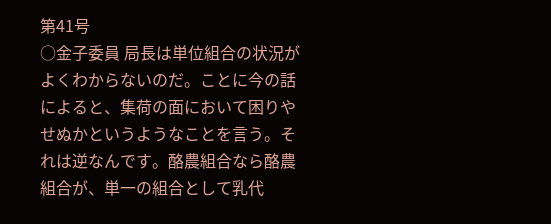第41号
○金子委員 局長は単位組合の状況がよくわからないのだ。ことに今の話によると、集荷の面において困りやせぬかというようなことを言う。それは逆なんです。酪農組合なら酪農組合が、単一の組合として乳代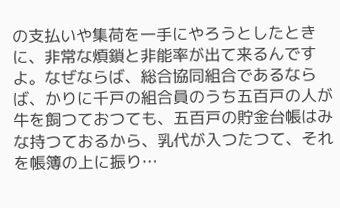の支払いや集荷を一手にやろうとしたときに、非常な煩鎖と非能率が出て来るんですよ。なぜならば、総合協同組合であるならば、かりに千戸の組合員のうち五百戸の人が牛を飼つておつても、五百戸の貯金台帳はみな持つておるから、乳代が入つたつて、それを帳簿の上に振り…